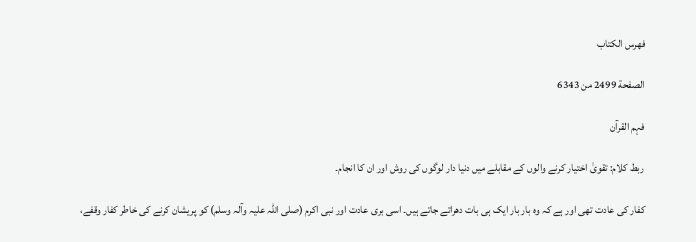فهرس الكتاب

الصفحة 2499 من 6343

فہم القرآن

ربط کلام: تقویٰ اختیار کرنے والوں کے مقابلے میں دنیا دار لوگوں کی روش اور ان کا انجام۔

کفار کی عادت تھی اور ہے کہ وہ بار بار ایک ہی بات دھراتے جاتے ہیں۔ اسی بری عادت اور نبی اکرم (صلی اللہ علیہ وآلہ وسلم) کو پریشان کرنے کی خاطر کفار وقفے،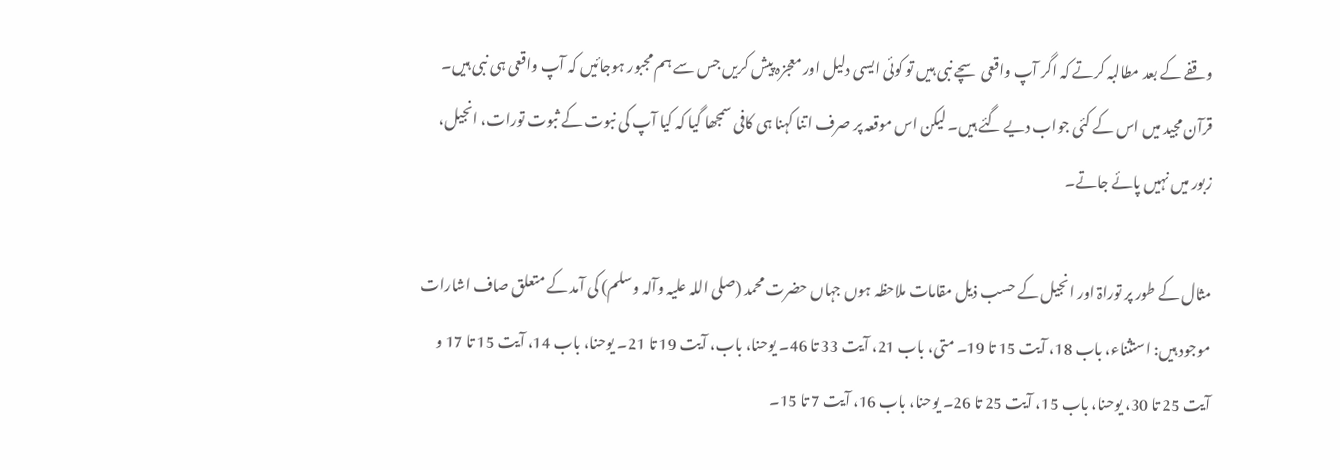وقفے کے بعد مطالبہ کرتے کہ اگر آپ واقعی سچے نبی ہیں تو کوئی ایسی دلیل اور معجزہ پیش کریں جس سے ہم مجبور ہوجائیں کہ آپ واقعی ہی نبی ہیں۔ قرآن مجید میں اس کے کئی جواب دیے گئے ہیں۔ لیکن اس موقعہ پر صرف اتنا کہنا ہی کافی سمجھا گیا کہ کیا آپ کی نبوت کے ثبوت تورات، انجیل، زبور میں نہیں پائے جاتے۔

مثال کے طور پر توراۃ اور انجیل کے حسب ذیل مقامات ملاحظہ ہوں جہاں حضرت محمد (صلی اللہ علیہ وآلہ وسلم) کی آمد کے متعلق صاف اشارات موجود ہیں: استثناء، باب 18، آیت 15 تا 19۔ متی، باب 21، آیت 33 تا 46۔ یوحنا، باب، آیت 19 تا 21۔ یوحنا، باب 14، آیت 15 تا 17 و آیت 25 تا 30، یوحنا، باب 15، آیت 25 تا 26۔ یوحنا، باب 16، آیت 7 تا 15۔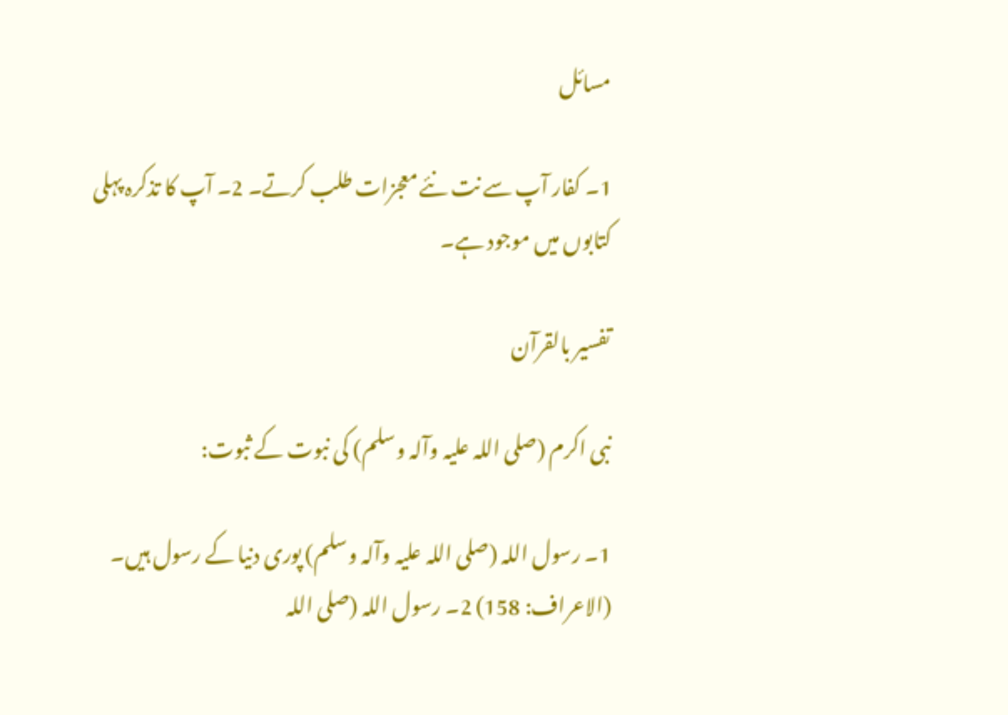مسائل

1۔ کفار آپ سے نت نئے معجزات طلب کرتے۔ 2۔ آپ کا تذکرہ پہلی کتابوں میں موجود ہے۔

تفسیر بالقرآن

نبی اکرم (صلی اللہ علیہ وآلہ وسلم) کی نبوت کے ثبوت:

1۔ رسول اللہ (صلی اللہ علیہ وآلہ وسلم) پوری دنیا کے رسول ہیں۔ (الاعراف: 158) 2۔ رسول اللہ (صلی اللہ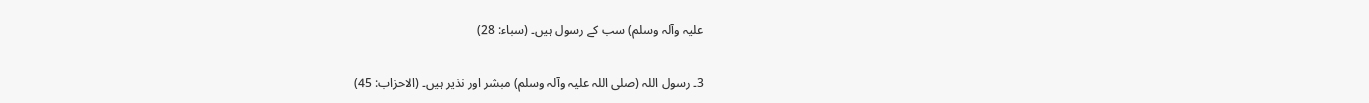علیہ وآلہ وسلم) سب کے رسول ہیں۔ (سباء: 28)

3۔ رسول اللہ (صلی اللہ علیہ وآلہ وسلم) مبشر اور نذیر ہیں۔ (الاحزاب: 45)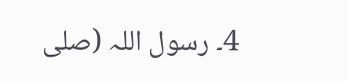4۔ رسول اللہ (صلی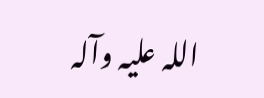اللہ علیہ وآلہ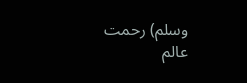وسلم) رحمت عالم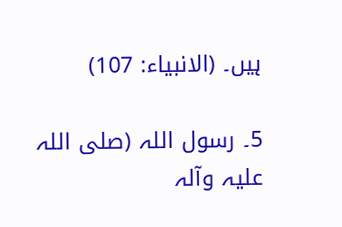ہیں۔ (الانبیاء: 107)

5۔ رسول اللہ (صلی اللہ علیہ وآلہ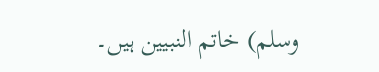وسلم) خاتم النبیین ہیں۔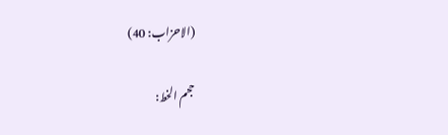(الاحزاب: 40)

حجم الخط: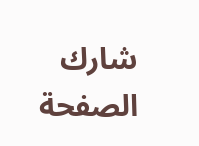شارك الصفحة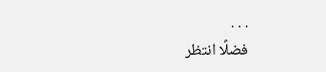. . .
فضلًا انتظر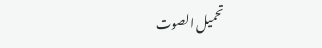تحميل الصوت